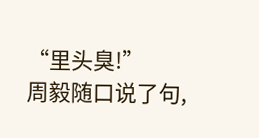“里头臭!”
周毅随口说了句,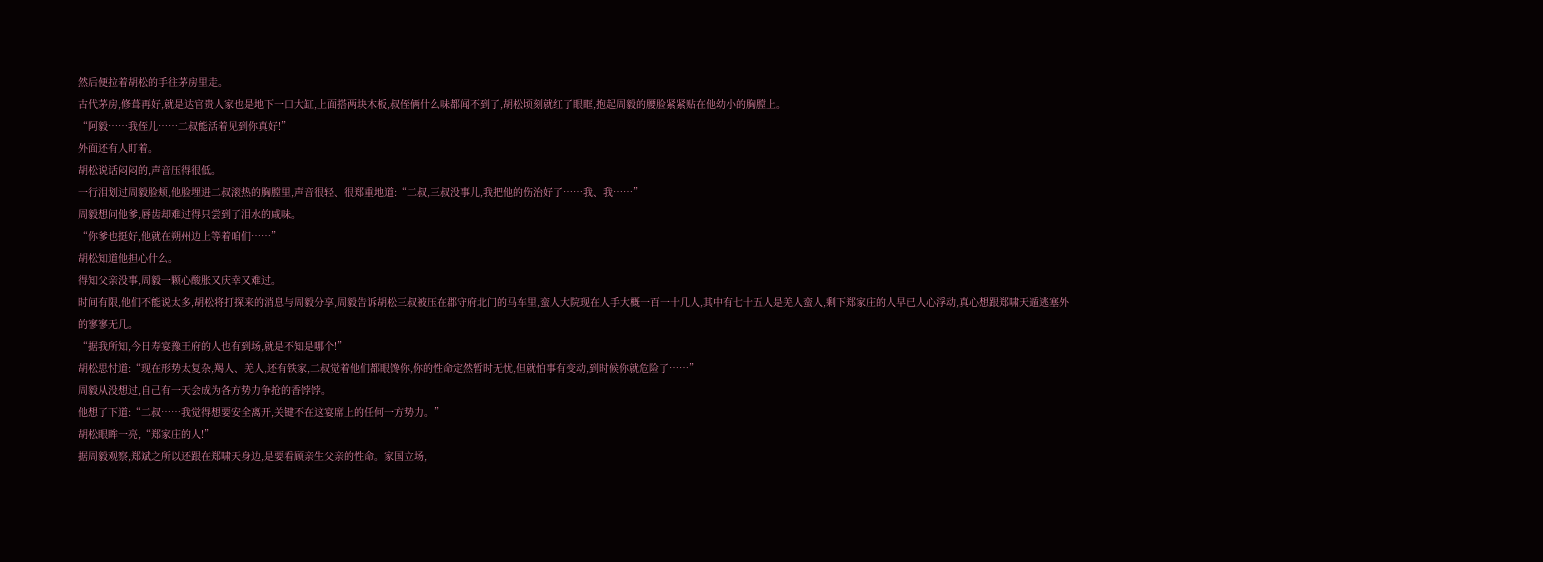然后便拉着胡松的手往茅房里走。
古代茅房,修葺再好,就是达官贵人家也是地下一口大缸,上面搭两块木板,叔侄俩什么味都闻不到了,胡松顷刻就红了眼眶,抱起周毅的腰脸紧紧贴在他幼小的胸膛上。
“阿毅……我侄儿……二叔能活着见到你真好!”
外面还有人盯着。
胡松说话闷闷的,声音压得很低。
一行泪划过周毅脸颊,他脸埋进二叔滚热的胸膛里,声音很轻、很郑重地道:“二叔,三叔没事儿,我把他的伤治好了……我、我……”
周毅想问他爹,唇齿却难过得只尝到了泪水的咸味。
“你爹也挺好,他就在朔州边上等着咱们……”
胡松知道他担心什么。
得知父亲没事,周毅一颗心酸胀又庆幸又难过。
时间有限,他们不能说太多,胡松将打探来的消息与周毅分享,周毅告诉胡松三叔被压在郡守府北门的马车里,蛮人大院现在人手大概一百一十几人,其中有七十五人是羌人蛮人,剩下郑家庄的人早已人心浮动,真心想跟郑啸天遁逃塞外的寥寥无几。
“据我所知,今日寿宴豫王府的人也有到场,就是不知是哪个!”
胡松思忖道:“现在形势太复杂,羯人、羌人,还有铁家,二叔觉着他们都眼馋你,你的性命定然暂时无忧,但就怕事有变动,到时候你就危险了……”
周毅从没想过,自己有一天会成为各方势力争抢的香饽饽。
他想了下道:“二叔……我觉得想要安全离开,关键不在这宴席上的任何一方势力。”
胡松眼眸一亮,“郑家庄的人!”
据周毅观察,郑斌之所以还跟在郑啸天身边,是要看顾亲生父亲的性命。家国立场,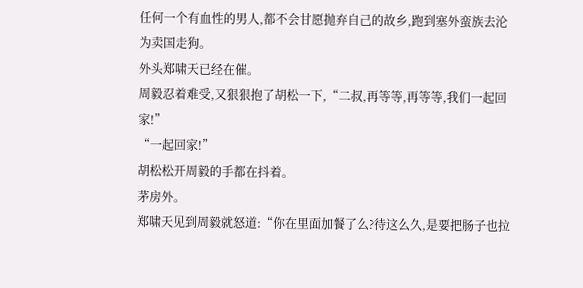任何一个有血性的男人,都不会甘愿抛弃自己的故乡,跑到塞外蛮族去沦为卖国走狗。
外头郑啸天已经在催。
周毅忍着难受,又狠狠抱了胡松一下,“二叔,再等等,再等等,我们一起回家!”
“一起回家!”
胡松松开周毅的手都在抖着。
茅房外。
郑啸天见到周毅就怒道:“你在里面加餐了么?待这么久,是要把肠子也拉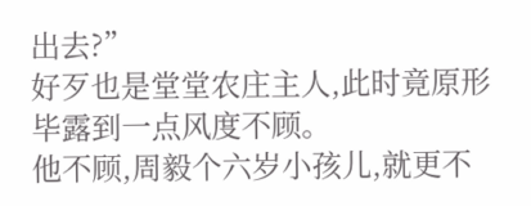出去?”
好歹也是堂堂农庄主人,此时竟原形毕露到一点风度不顾。
他不顾,周毅个六岁小孩儿,就更不